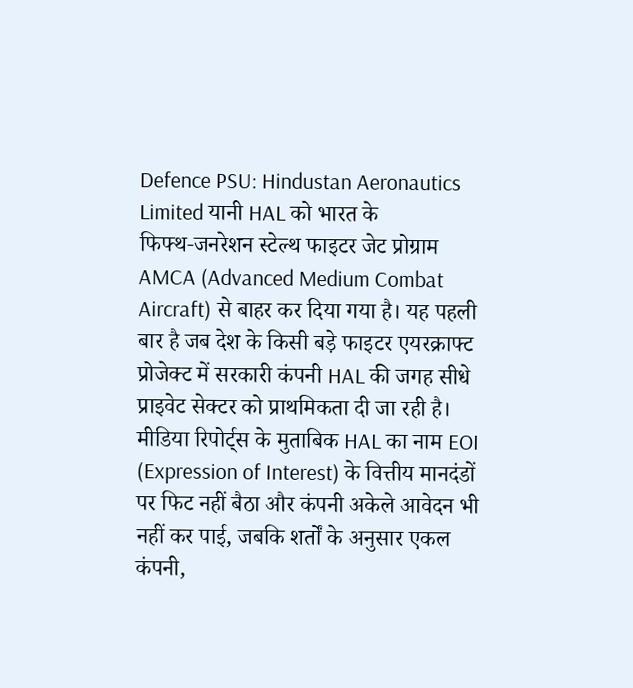Defence PSU: Hindustan Aeronautics Limited यानी HAL को भारत के फिफ्थ‑जनरेशन स्टेल्थ फाइटर जेट प्रोग्राम AMCA (Advanced Medium Combat Aircraft) से बाहर कर दिया गया है। यह पहली बार है जब देश के किसी बड़े फाइटर एयरक्राफ्ट प्रोजेक्ट में सरकारी कंपनी HAL की जगह सीधे प्राइवेट सेक्टर को प्राथमिकता दी जा रही है। मीडिया रिपोर्ट्स के मुताबिक HAL का नाम EOI (Expression of Interest) के वित्तीय मानदंडों पर फिट नहीं बैठा और कंपनी अकेले आवेदन भी नहीं कर पाई, जबकि शर्तों के अनुसार एकल कंपनी,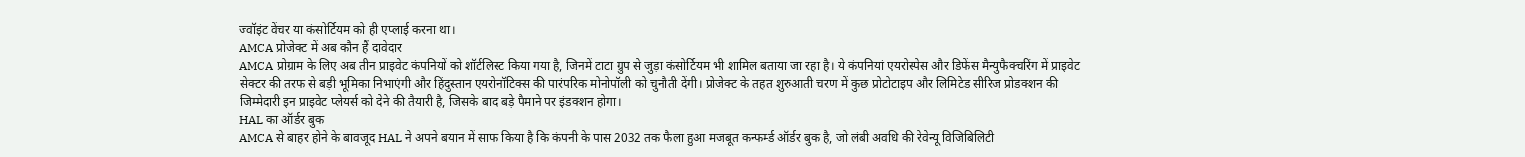ज्वॉइंट वेंचर या कंसोर्टियम को ही एप्लाई करना था।
AMCA प्रोजेक्ट में अब कौन हैं दावेदार
AMCA प्रोग्राम के लिए अब तीन प्राइवेट कंपनियों को शॉर्टलिस्ट किया गया है, जिनमें टाटा ग्रुप से जुड़ा कंसोर्टियम भी शामिल बताया जा रहा है। ये कंपनियां एयरोस्पेस और डिफेंस मैन्युफैक्चरिंग में प्राइवेट सेक्टर की तरफ से बड़ी भूमिका निभाएंगी और हिंदुस्तान एयरोनॉटिक्स की पारंपरिक मोनोपॉली को चुनौती देंगी। प्रोजेक्ट के तहत शुरुआती चरण में कुछ प्रोटोटाइप और लिमिटेड सीरिज प्रोडक्शन की जिम्मेदारी इन प्राइवेट प्लेयर्स को देने की तैयारी है, जिसके बाद बड़े पैमाने पर इंडक्शन होगा।
HAL का ऑर्डर बुक
AMCA से बाहर होने के बावजूद HAL ने अपने बयान में साफ किया है कि कंपनी के पास 2032 तक फैला हुआ मजबूत कन्फर्म्ड ऑर्डर बुक है, जो लंबी अवधि की रेवेन्यू विजिबिलिटी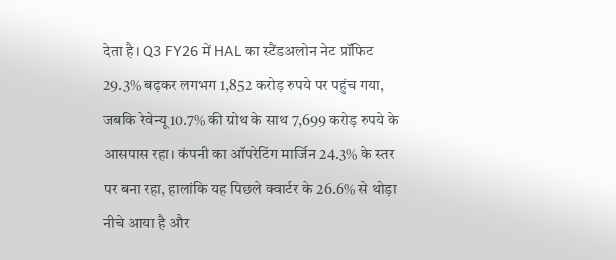देता है। Q3 FY26 में HAL का स्टैंडअलोन नेट प्रॉफिट 29.3% बढ़कर लगभग 1,852 करोड़ रुपये पर पहुंच गया, जबकि रेवेन्यू 10.7% की ग्रोथ के साथ 7,699 करोड़ रुपये के आसपास रहा। कंपनी का ऑपरेटिंग मार्जिन 24.3% के स्तर पर बना रहा, हालांकि यह पिछले क्वार्टर के 26.6% से थोड़ा नीचे आया है और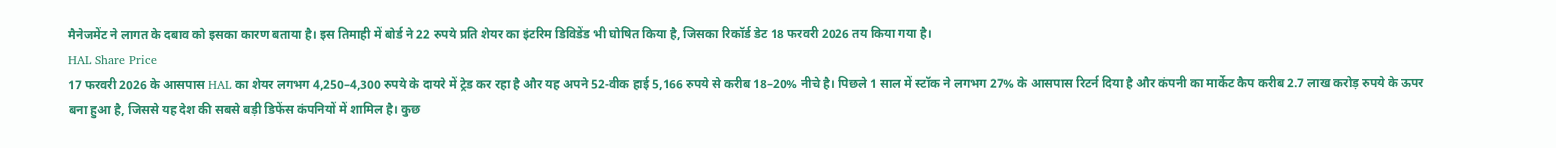मैनेजमेंट ने लागत के दबाव को इसका कारण बताया है। इस तिमाही में बोर्ड ने 22 रुपये प्रति शेयर का इंटरिम डिविडेंड भी घोषित किया है, जिसका रिकॉर्ड डेट 18 फरवरी 2026 तय किया गया है।
HAL Share Price
17 फरवरी 2026 के आसपास HAL का शेयर लगभग 4,250–4,300 रुपये के दायरे में ट्रेड कर रहा है और यह अपने 52‑वीक हाई 5,166 रुपये से करीब 18–20% नीचे है। पिछले 1 साल में स्टॉक ने लगभग 27% के आसपास रिटर्न दिया है और कंपनी का मार्केट कैप करीब 2.7 लाख करोड़ रुपये के ऊपर बना हुआ है, जिससे यह देश की सबसे बड़ी डिफेंस कंपनियों में शामिल है। कुछ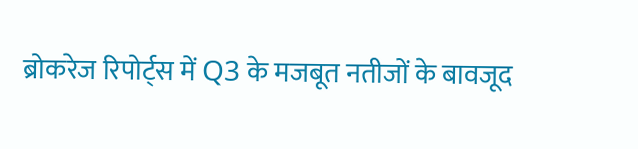ब्रोकरेज रिपोर्ट्स में Q3 के मजबूत नतीजों के बावजूद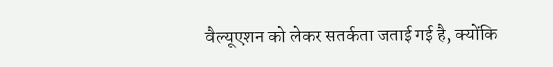वैल्यूएशन को लेकर सतर्कता जताई गई है, क्योंकि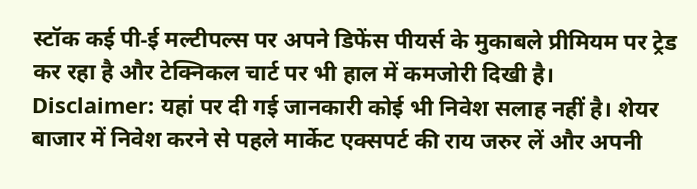स्टॉक कई पी‑ई मल्टीपल्स पर अपने डिफेंस पीयर्स के मुकाबले प्रीमियम पर ट्रेड कर रहा है और टेक्निकल चार्ट पर भी हाल में कमजोरी दिखी है।
Disclaimer: यहां पर दी गई जानकारी कोई भी निवेश सलाह नहीं है। शेयर बाजार में निवेश करने से पहले मार्केट एक्सपर्ट की राय जरुर लें और अपनी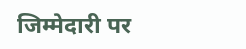जिम्मेदारी पर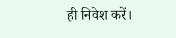ही निवेश करें।